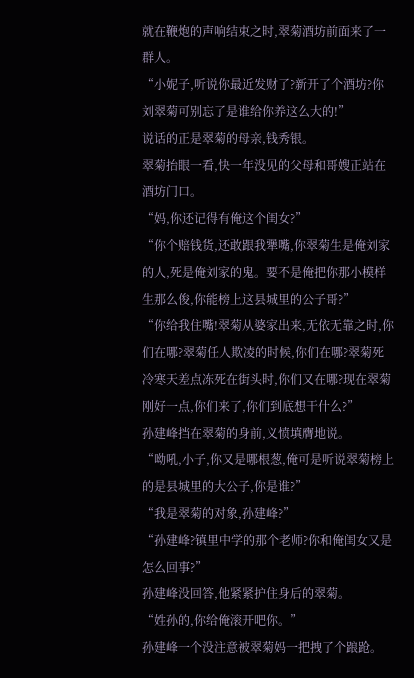就在鞭炮的声响结束之时,翠菊酒坊前面来了一群人。
“小妮子,听说你最近发财了?新开了个酒坊?你刘翠菊可别忘了是谁给你养这么大的!”
说话的正是翠菊的母亲,钱秀银。
翠菊抬眼一看,快一年没见的父母和哥嫂正站在酒坊门口。
“妈,你还记得有俺这个闺女?”
“你个赔钱货,还敢跟我犟嘴,你翠菊生是俺刘家的人,死是俺刘家的鬼。要不是俺把你那小模样生那么俊,你能榜上这县城里的公子哥?”
“你给我住嘴!翠菊从婆家出来,无依无靠之时,你们在哪?翠菊任人欺凌的时候,你们在哪?翠菊死冷寒天差点冻死在街头时,你们又在哪?现在翠菊刚好一点,你们来了,你们到底想干什么?”
孙建峰挡在翠菊的身前,义愤填膺地说。
“呦吼,小子,你又是哪根葱,俺可是听说翠菊榜上的是县城里的大公子,你是谁?”
“我是翠菊的对象,孙建峰?”
“孙建峰?镇里中学的那个老师?你和俺闺女又是怎么回事?”
孙建峰没回答,他紧紧护住身后的翠菊。
“姓孙的,你给俺滚开吧你。”
孙建峰一个没注意被翠菊妈一把拽了个踉跄。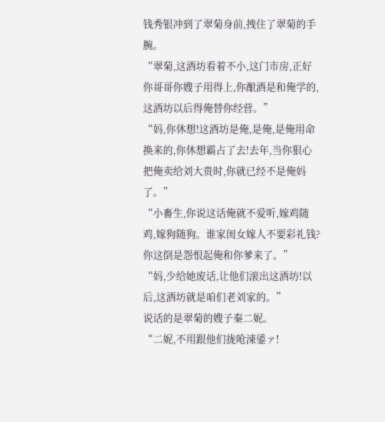钱秀银冲到了翠菊身前,拽住了翠菊的手腕。
“翠菊,这酒坊看着不小,这门市房,正好你哥哥你嫂子用得上,你酿酒是和俺学的,这酒坊以后得俺替你经营。”
“妈,你休想!这酒坊是俺,是俺,是俺用命换来的,你休想霸占了去!去年,当你狠心把俺卖给刘大贵时,你就已经不是俺妈了。”
“小畜生,你说这话俺就不爱听,嫁鸡随鸡,嫁狗随狗。谁家闺女嫁人不要彩礼钱?你这倒是怨恨起俺和你爹来了。”
“妈,少给她废话,让他们滚出这酒坊!以后,这酒坊就是咱们老刘家的。”
说话的是翠菊的嫂子秦二妮。
“二妮,不用跟他们拢呛涑鋈ァ!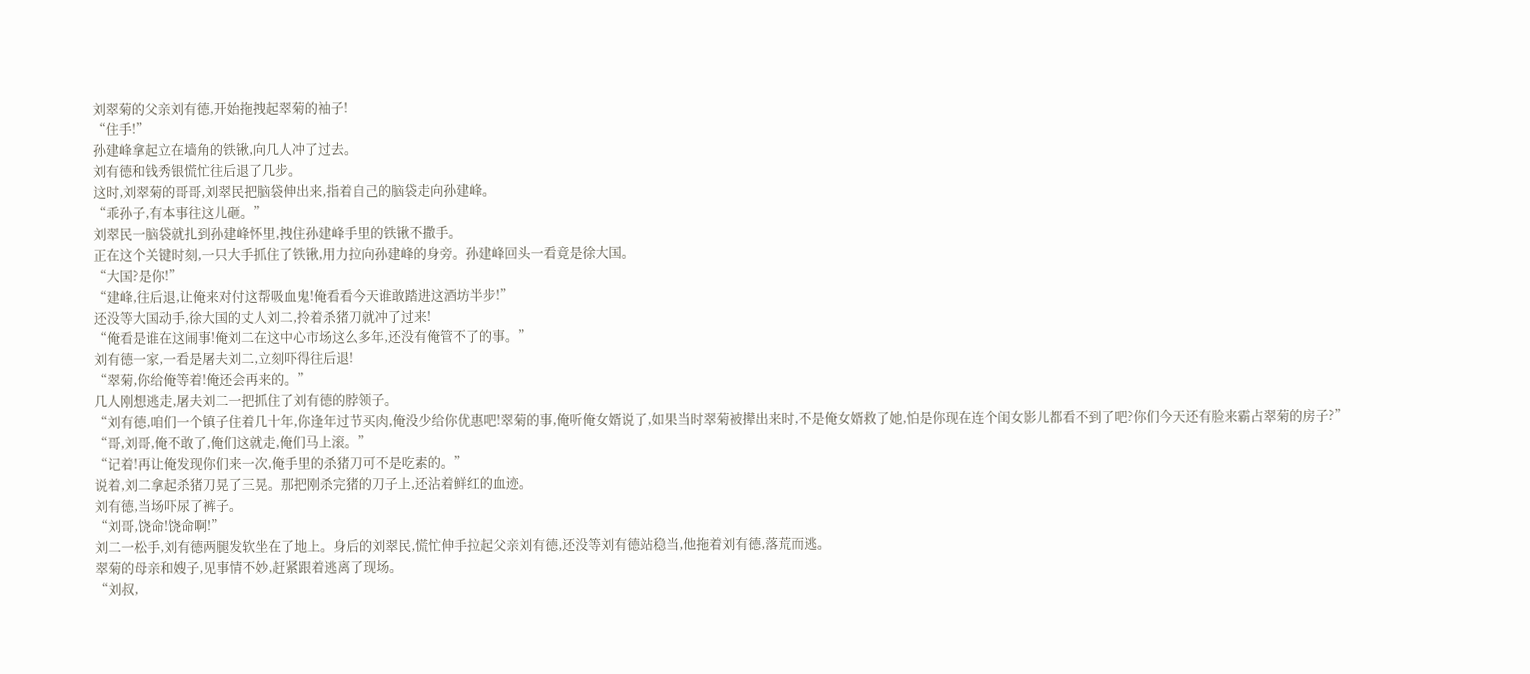刘翠菊的父亲刘有德,开始拖拽起翠菊的袖子!
“住手!”
孙建峰拿起立在墙角的铁锹,向几人冲了过去。
刘有德和钱秀银慌忙往后退了几步。
这时,刘翠菊的哥哥,刘翠民把脑袋伸出来,指着自己的脑袋走向孙建峰。
“乖孙子,有本事往这儿砸。”
刘翠民一脑袋就扎到孙建峰怀里,拽住孙建峰手里的铁锹不撒手。
正在这个关键时刻,一只大手抓住了铁锹,用力拉向孙建峰的身旁。孙建峰回头一看竟是徐大国。
“大国?是你!”
“建峰,往后退,让俺来对付这帮吸血鬼!俺看看今天谁敢踏进这酒坊半步!”
还没等大国动手,徐大国的丈人刘二,拎着杀猪刀就冲了过来!
“俺看是谁在这闹事!俺刘二在这中心市场这么多年,还没有俺管不了的事。”
刘有德一家,一看是屠夫刘二,立刻吓得往后退!
“翠菊,你给俺等着!俺还会再来的。”
几人刚想逃走,屠夫刘二一把抓住了刘有德的脖领子。
“刘有德,咱们一个镇子住着几十年,你逢年过节买肉,俺没少给你优惠吧!翠菊的事,俺听俺女婿说了,如果当时翠菊被撵出来时,不是俺女婿救了她,怕是你现在连个闺女影儿都看不到了吧?你们今天还有脸来霸占翠菊的房子?”
“哥,刘哥,俺不敢了,俺们这就走,俺们马上滚。”
“记着!再让俺发现你们来一次,俺手里的杀猪刀可不是吃素的。”
说着,刘二拿起杀猪刀晃了三晃。那把刚杀完猪的刀子上,还沾着鲜红的血迹。
刘有德,当场吓尿了裤子。
“刘哥,饶命!饶命啊!”
刘二一松手,刘有德两腿发软坐在了地上。身后的刘翠民,慌忙伸手拉起父亲刘有德,还没等刘有德站稳当,他拖着刘有德,落荒而逃。
翠菊的母亲和嫂子,见事情不妙,赶紧跟着逃离了现场。
“刘叔,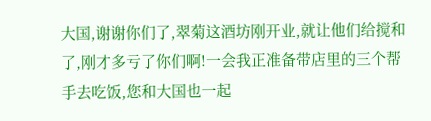大国,谢谢你们了,翠菊这酒坊刚开业,就让他们给搅和了,刚才多亏了你们啊!一会我正准备带店里的三个帮手去吃饭,您和大国也一起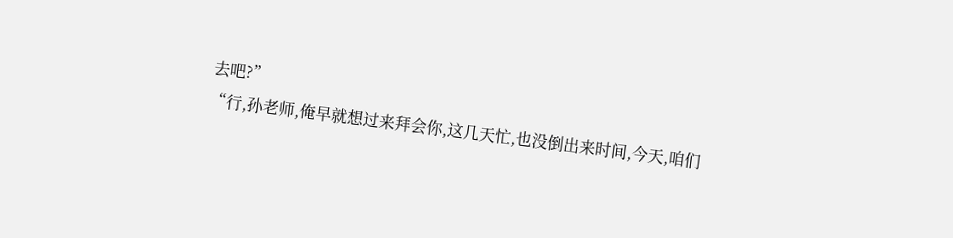去吧?”
“行,孙老师,俺早就想过来拜会你,这几天忙,也没倒出来时间,今天,咱们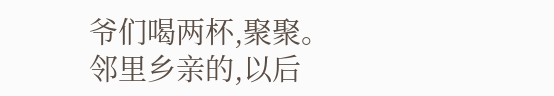爷们喝两杯,聚聚。邻里乡亲的,以后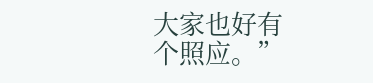大家也好有个照应。”